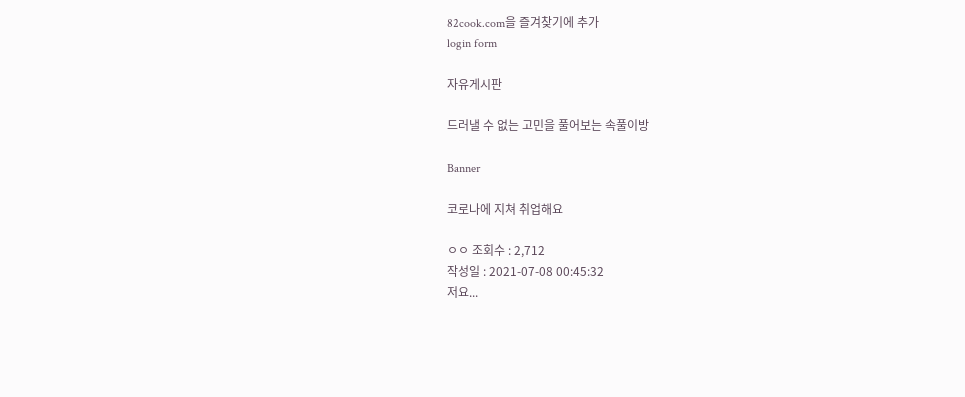82cook.com을 즐겨찾기에 추가
login form

자유게시판

드러낼 수 없는 고민을 풀어보는 속풀이방

Banner

코로나에 지쳐 취업해요

ㅇㅇ 조회수 : 2,712
작성일 : 2021-07-08 00:45:32
저요...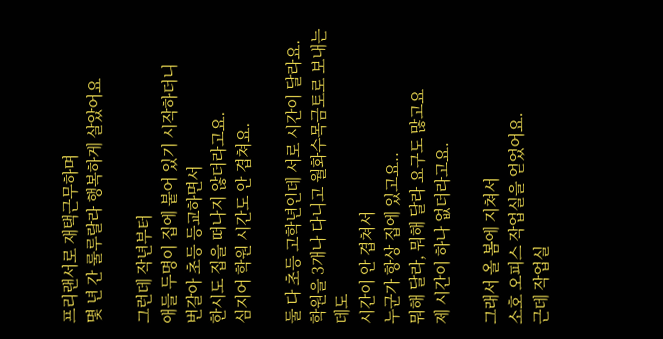프리랜서로 재택근무하며
몇 년 간 룰루랄라 행복하게 살았어요

그런데 작년부터
애들 두명이 집에 붙어 있기 시작하더니
번갈아 초등 등교하면서
한시도 집을 떠나지 않더라고요.
심지어 학원 시간도 안 겹쳐요.

둘 다 초등 고학년인데 서로 시간이 달라요.
학원을 3개나 다니고 월화수목금토로 보내는데도
시간이 안 겹쳐서
누군가 항상 집에 있고요..
뭐해 달라, 뭐해 달라 요구도 많고요
제 시간이 하나 없더라고요.

그래서 올 봄에 지쳐서
소호 오피스 작업실을 얻었어요.
근데 작업실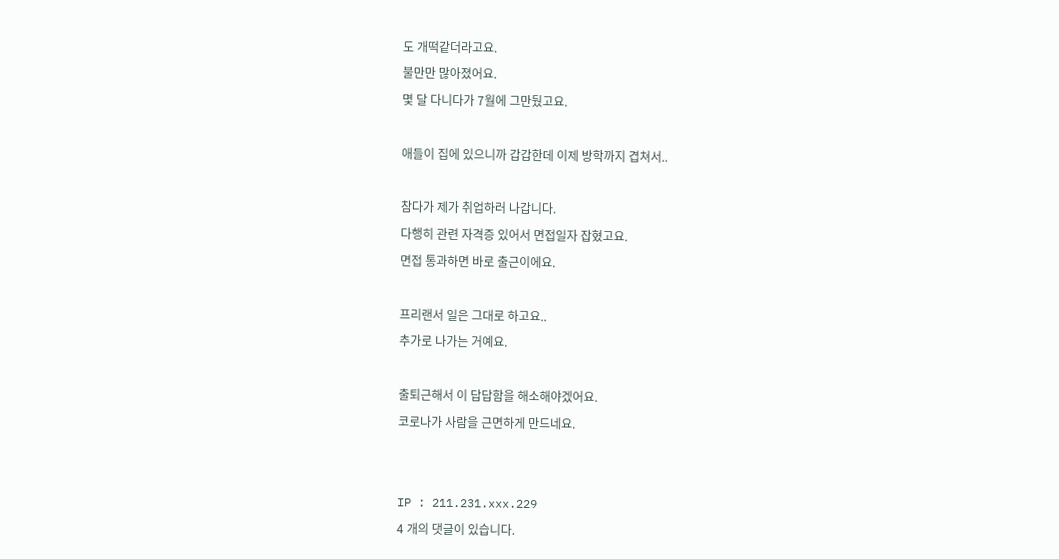도 개떡같더라고요.
불만만 많아졌어요.
몇 달 다니다가 7월에 그만뒀고요.

애들이 집에 있으니까 갑갑한데 이제 방학까지 겹쳐서..

참다가 제가 취업하러 나갑니다.
다행히 관련 자격증 있어서 면접일자 잡혔고요.
면접 통과하면 바로 출근이에요.

프리랜서 일은 그대로 하고요..
추가로 나가는 거예요.

출퇴근해서 이 답답함을 해소해야겠어요.
코로나가 사람을 근면하게 만드네요.


IP : 211.231.xxx.229
4 개의 댓글이 있습니다.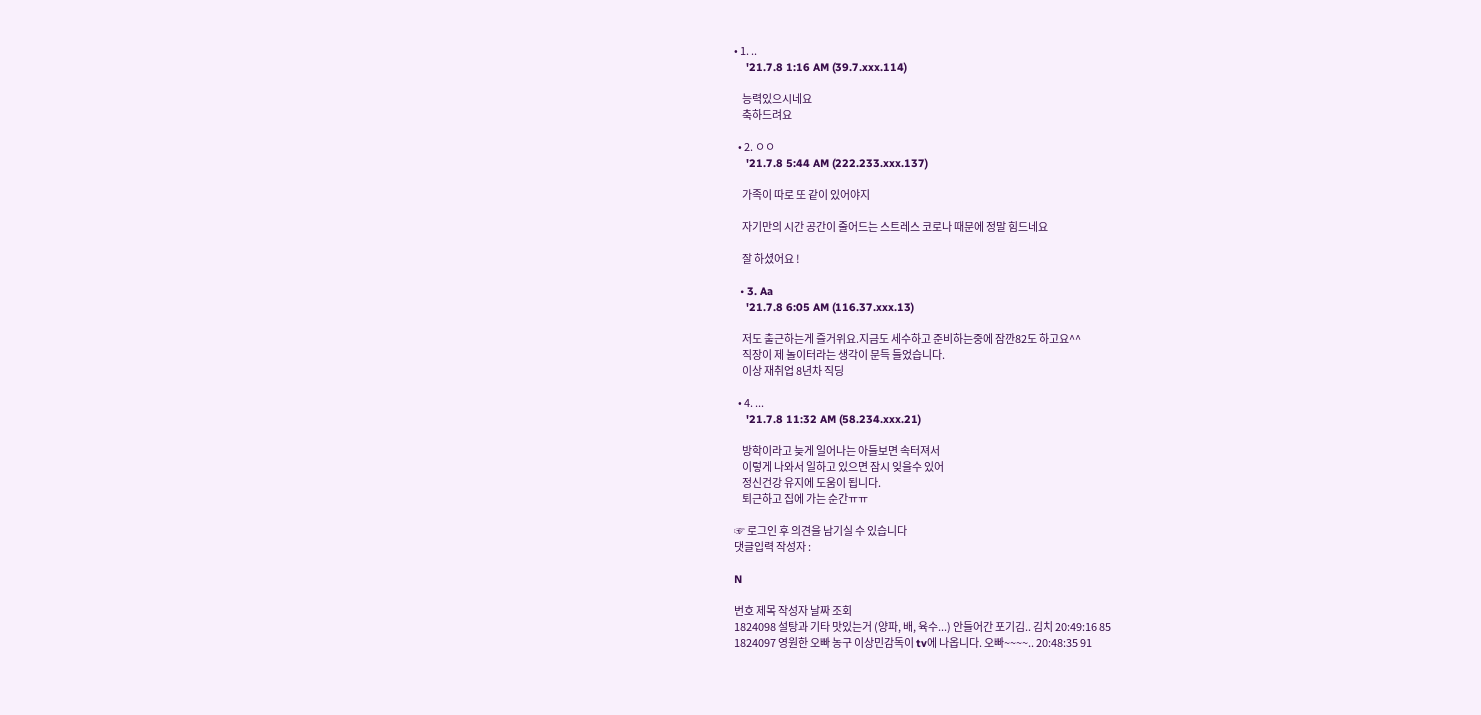• 1. ..
    '21.7.8 1:16 AM (39.7.xxx.114)

    능력있으시네요
    축하드려요

  • 2. ㅇㅇ
    '21.7.8 5:44 AM (222.233.xxx.137)

    가족이 따로 또 같이 있어야지

    자기만의 시간 공간이 줄어드는 스트레스 코로나 때문에 정말 힘드네요

    잘 하셨어요 !

  • 3. Aa
    '21.7.8 6:05 AM (116.37.xxx.13)

    저도 출근하는게 즐거위요.지금도 세수하고 준비하는중에 잠깐82도 하고요^^
    직장이 제 놀이터라는 생각이 문득 들었습니다.
    이상 재취업 8년차 직딩

  • 4. ...
    '21.7.8 11:32 AM (58.234.xxx.21)

    방학이라고 늦게 일어나는 아들보면 속터져서
    이렇게 나와서 일하고 있으면 잠시 잊을수 있어
    정신건강 유지에 도움이 됩니다.
    퇴근하고 집에 가는 순간ㅠㅠ

☞ 로그인 후 의견을 남기실 수 있습니다
댓글입력 작성자 :

N

번호 제목 작성자 날짜 조회
1824098 설탕과 기타 맛있는거 (양파, 배, 육수...) 안들어간 포기김.. 김치 20:49:16 85
1824097 영원한 오빠 농구 이상민감독이 tv에 나옵니다. 오빠~~~~.. 20:48:35 91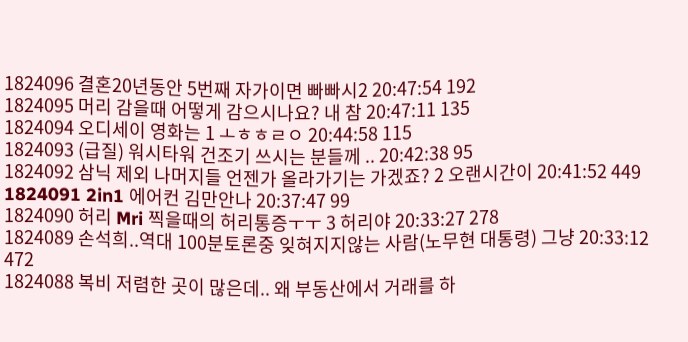1824096 결혼20년동안 5번째 자가이면 빠빠시2 20:47:54 192
1824095 머리 감을때 어떻게 감으시나요? 내 참 20:47:11 135
1824094 오디세이 영화는 1 ㅗㅎㅎㄹㅇ 20:44:58 115
1824093 (급질) 워시타워 건조기 쓰시는 분들께 .. 20:42:38 95
1824092 삼닉 제외 나머지들 언젠가 올라가기는 가겠죠? 2 오랜시간이 20:41:52 449
1824091 2in1 에어컨 김만안나 20:37:47 99
1824090 허리 Mri 찍을때의 허리통증ㅜㅜ 3 허리야 20:33:27 278
1824089 손석희..역대 100분토론중 잊혀지지않는 사람(노무현 대통령) 그냥 20:33:12 472
1824088 복비 저렴한 곳이 많은데.. 왜 부동산에서 거래를 하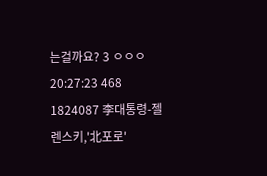는걸까요? 3 ㅇㅇㅇ 20:27:23 468
1824087 李대통령-젤렌스키,'北포로'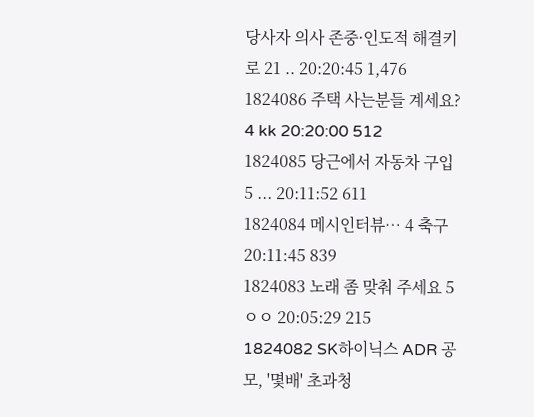당사자 의사 존중·인도적 해결키로 21 .. 20:20:45 1,476
1824086 주택 사는분들 계세요? 4 kk 20:20:00 512
1824085 당근에서 자동차 구입 5 ... 20:11:52 611
1824084 메시인터뷰… 4 축구 20:11:45 839
1824083 노래 좀 맞춰 주세요 5 ㅇㅇ 20:05:29 215
1824082 SK하이닉스 ADR 공모, '몇배' 초과청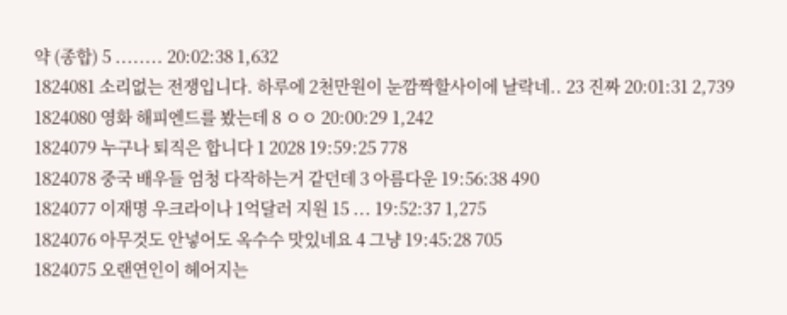약 (종합) 5 ........ 20:02:38 1,632
1824081 소리없는 전쟁입니다. 하루에 2천만원이 눈깜짝할사이에 날락네.. 23 진짜 20:01:31 2,739
1824080 영화 해피엔드를 봤는데 8 ㅇㅇ 20:00:29 1,242
1824079 누구나 퇴직은 합니다 1 2028 19:59:25 778
1824078 중국 배우들 엄청 다작하는거 같던데 3 아름다운 19:56:38 490
1824077 이재명 우크라이나 1억달러 지원 15 ... 19:52:37 1,275
1824076 아무것도 안넣어도 옥수수 맛있네요 4 그냥 19:45:28 705
1824075 오랜연인이 헤어지는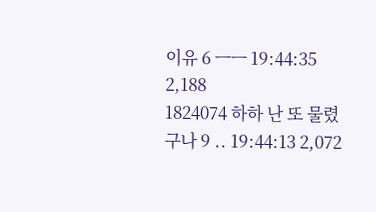이유 6 ㅡㅡ 19:44:35 2,188
1824074 하하 난 또 물렸구나 9 .. 19:44:13 2,072